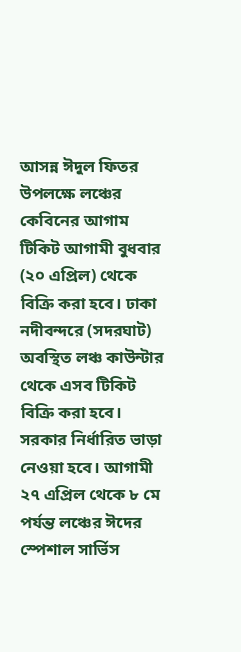আসন্ন ঈদুল ফিতর উপলক্ষে লঞ্চের কেবিনের আগাম টিকিট আগামী বুধবার (২০ এপ্রিল) থেকে বিক্রি করা হবে। ঢাকা নদীবন্দরে (সদরঘাট) অবস্থিত লঞ্চ কাউন্টার থেকে এসব টিকিট বিক্রি করা হবে। সরকার নির্ধারিত ভাড়া নেওয়া হবে। আগামী ২৭ এপ্রিল থেকে ৮ মে পর্যন্ত লঞ্চের ঈদের স্পেশাল সার্ভিস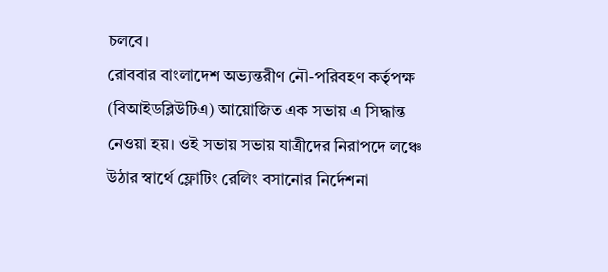চলবে।
রোববার বাংলাদেশ অভ্যন্তরীণ নৌ-পরিবহণ কর্তৃপক্ষ (বিআইডব্লিউটিএ) আয়োজিত এক সভায় এ সিদ্ধান্ত নেওয়া হয়। ওই সভায় সভায় যাত্রীদের নিরাপদে লঞ্চে উঠার স্বার্থে ফ্লোটিং রেলিং বসানোর নির্দেশনা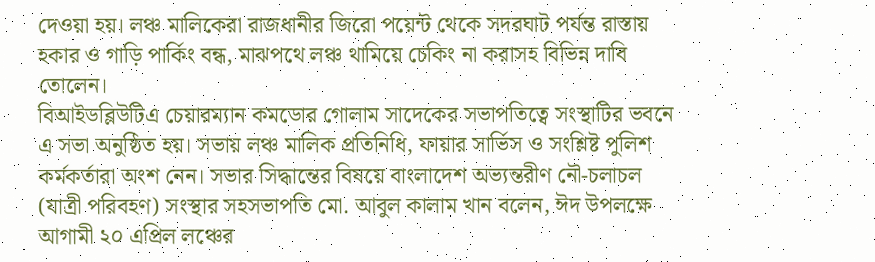দেওয়া হয়। লঞ্চ মালিকেরা রাজধানীর জিরো পয়েন্ট থেকে সদরঘাট পর্যন্ত রাস্তায় হকার ও গাড়ি পার্কিং বন্ধ, মাঝপথে লঞ্চ থামিয়ে চেকিং না করাসহ বিভিন্ন দাবি তোলেন।
বিআইডব্লিউটিএ চেয়ারম্যান কমডোর গোলাম সাদেকের সভাপতিত্বে সংস্থাটির ভবনে এ সভা অনুষ্ঠিত হয়। সভায় লঞ্চ মালিক প্রতিনিধি, ফায়ার সার্ভিস ও সংশ্লিষ্ট পুলিশ কর্মকর্তারা অংশ নেন। সভার সিদ্ধান্তের বিষয়ে বাংলাদেশ অভ্যন্তরীণ নৌ-চলাচল (যাত্রী পরিবহণ) সংস্থার সহসভাপতি মো. আবুল কালাম খান বলেন, ঈদ উপলক্ষে আগামী ২০ এপ্রিল লঞ্চের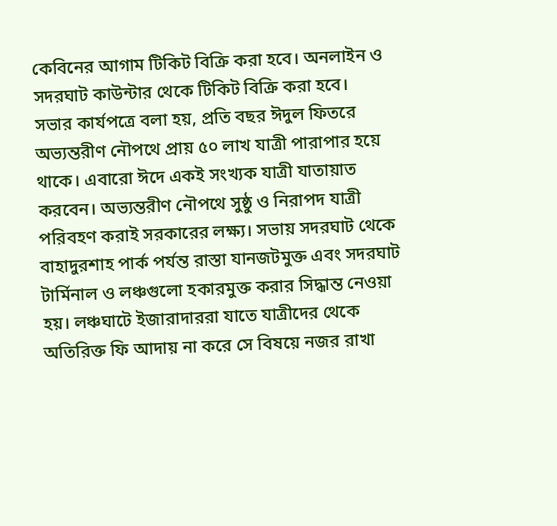কেবিনের আগাম টিকিট বিক্রি করা হবে। অনলাইন ও সদরঘাট কাউন্টার থেকে টিকিট বিক্রি করা হবে।
সভার কার্যপত্রে বলা হয়, প্রতি বছর ঈদুল ফিতরে অভ্যন্তরীণ নৌপথে প্রায় ৫০ লাখ যাত্রী পারাপার হয়ে থাকে। এবারো ঈদে একই সংখ্যক যাত্রী যাতায়াত করবেন। অভ্যন্তরীণ নৌপথে সুষ্ঠু ও নিরাপদ যাত্রী পরিবহণ করাই সরকারের লক্ষ্য। সভায় সদরঘাট থেকে বাহাদুরশাহ পার্ক পর্যন্ত রাস্তা যানজটমুক্ত এবং সদরঘাট টার্মিনাল ও লঞ্চগুলো হকারমুক্ত করার সিদ্ধান্ত নেওয়া হয়। লঞ্চঘাটে ইজারাদাররা যাতে যাত্রীদের থেকে অতিরিক্ত ফি আদায় না করে সে বিষয়ে নজর রাখা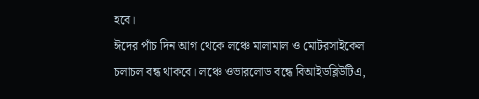হবে।
ঈদের পাঁচ দিন আগ থেকে লঞ্চে মালামাল ও মোটরসাইকেল চলাচল বন্ধ থাকবে। লঞ্চে ওভারলোড বন্ধে বিআইডব্লিউটিএ,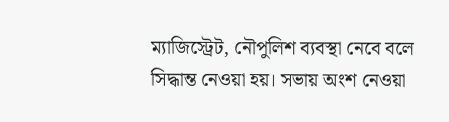ম্যাজিস্ট্রেট, নৌপুলিশ ব্যবস্থা নেবে বলে সিদ্ধান্ত নেওয়া হয়। সভায় অংশ নেওয়া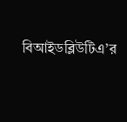বিআইডব্লিউটিএ’র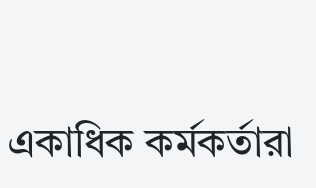একাধিক কর্মকর্তারা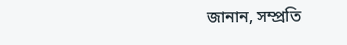জানান, সম্প্রতি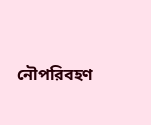নৌপরিবহণ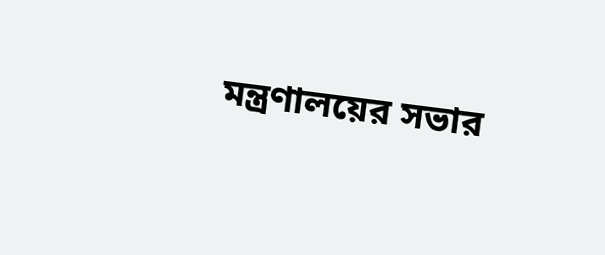মন্ত্রণালয়ের সভার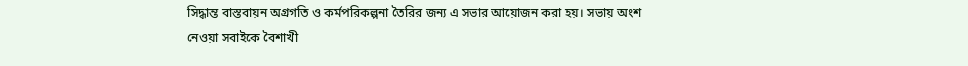সিদ্ধান্ত বাস্তবায়ন অগ্রগতি ও কর্মপরিকল্পনা তৈরির জন্য এ সভার আয়োজন করা হয়। সভায় অংশ নেওয়া সবাইকে বৈশাখী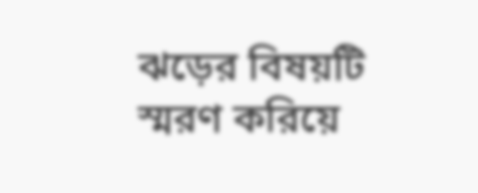ঝড়ের বিষয়টি স্মরণ করিয়ে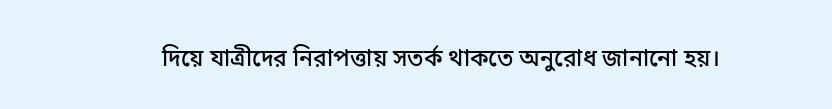দিয়ে যাত্রীদের নিরাপত্তায় সতর্ক থাকতে অনুরোধ জানানো হয়।